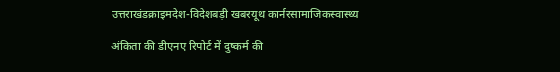उत्तराखंडक्राइमदेश-विदेशबड़ी खबरयूथ कार्नरसामाजिकस्वास्थ्य

अंकिता की डीएनए रिपोर्ट में दुष्कर्म की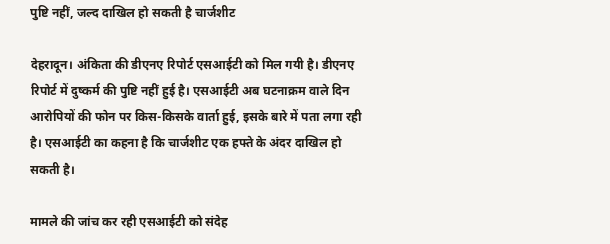पुष्टि नहीं, जल्द दाखिल हो सकती है चार्जशीट

देहरादून। अंकिता की डीएनए रिपोर्ट एसआईटी को मिल गयी है। डीएनए रिपोर्ट में दुष्कर्म की पुष्टि नहीं हुई है। एसआईटी अब घटनाक्रम वाले दिन आरोपियों की फोन पर किस-किसके वार्ता हुई, इसके बारे में पता लगा रही है। एसआईटी का कहना है कि चार्जशीट एक हफ्ते के अंदर दाखिल हो सकती है।

मामले की जांच कर रही एसआईटी को संदेह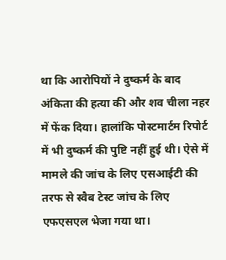था कि आरोपियों ने दुष्कर्म के बाद अंकिता की हत्या की और शव चीला नहर में फेंक दिया। हालांकि पोस्टमार्टम रिपोर्ट में भी दुष्कर्म की पुष्टि नहीं हुई थी। ऐसे में मामले की जांच के लिए एसआईटी की तरफ से स्वैब टेस्ट जांच के लिए एफएसएल भेजा गया था।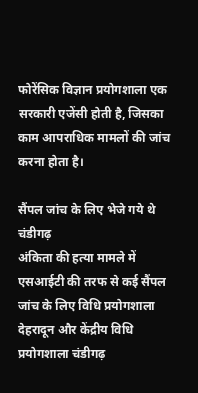फोरेंसिक विज्ञान प्रयोगशाला एक सरकारी एजेंसी होती है, जिसका काम आपराधिक मामलों की जांच करना होता है।

सैंपल जांच के लिए भेजे गये थे चंडीगढ़
अंकिता की हत्या मामले में एसआईटी की तरफ से कई सैंपल जांच के लिए विधि प्रयोगशाला देहरादून और केंद्रीय विधि प्रयोगशाला चंडीगढ़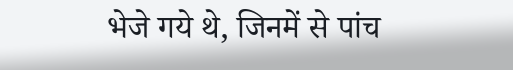भेजे गये थे, जिनमें से पांच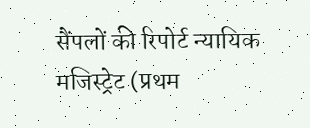सैंपलों की रिपोर्ट न्यायिक मजिस्ट्रेट (प्रथम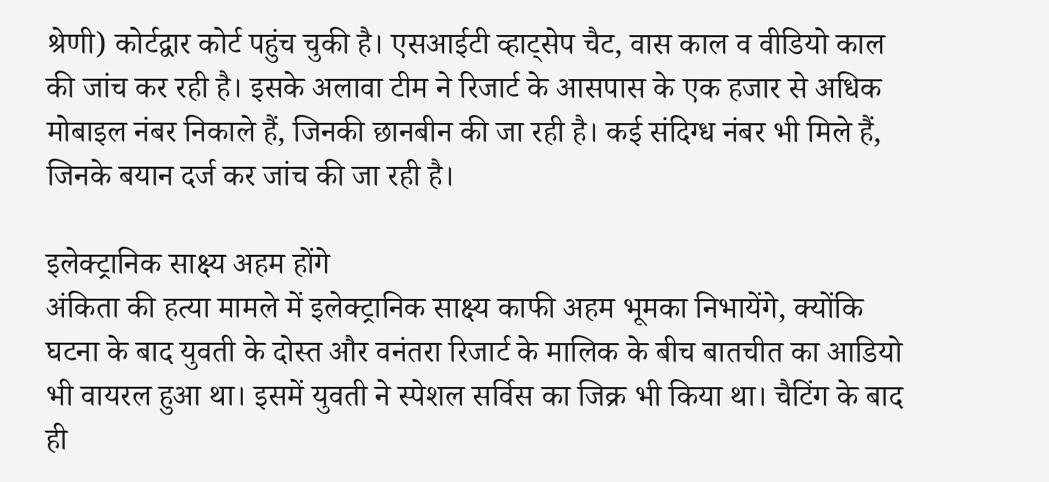श्रेणी) कोर्टद्वार कोर्ट पहुंच चुकी है। एसआईटी व्हाट्सेप चैट, वास काल व वीडियो काल की जांच कर रही है। इसके अलावा टीम ने रिजार्ट के आसपास के एक हजार से अधिक मोबाइल नंबर निकाले हैं, जिनकी छानबीन की जा रही है। कई संदिग्ध नंबर भी मिले हैं, जिनके बयान दर्ज कर जांच की जा रही है।

इलेक्ट्रानिक साक्ष्य अहम होंगे
अंकिता की हत्या मामले में इलेक्ट्रानिक साक्ष्य काफी अहम भूमका निभायेंगे, क्योंकि घटना के बाद युवती के दोस्त और वनंतरा रिजार्ट के मालिक के बीच बातचीत का आडियो भी वायरल हुआ था। इसमें युवती ने स्पेशल सर्विस का जिक्र भी किया था। चैटिंग के बाद ही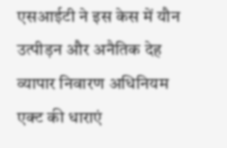एसआईटी ने इस केस में यौन उत्पीड़न और अनैतिक देह व्यापार निवारण अधिनियम एक्ट की धाराएं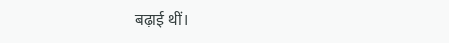बढ़ाई थीं।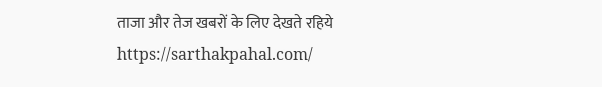ताजा और तेज खबरों के लिए देखते रहिये https://sarthakpahal.com/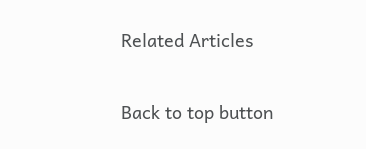Related Articles

Back to top button